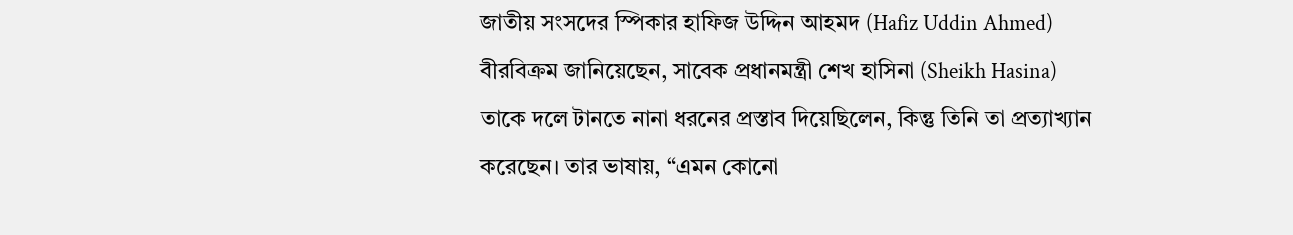জাতীয় সংসদের স্পিকার হাফিজ উদ্দিন আহমদ (Hafiz Uddin Ahmed) বীরবিক্রম জানিয়েছেন, সাবেক প্রধানমন্ত্রী শেখ হাসিনা (Sheikh Hasina) তাকে দলে টানতে নানা ধরনের প্রস্তাব দিয়েছিলেন, কিন্তু তিনি তা প্রত্যাখ্যান করেছেন। তার ভাষায়, “এমন কোনো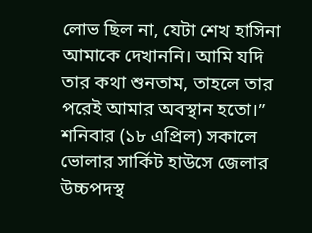লোভ ছিল না, যেটা শেখ হাসিনা আমাকে দেখাননি। আমি যদি তার কথা শুনতাম, তাহলে তার পরেই আমার অবস্থান হতো।”
শনিবার (১৮ এপ্রিল) সকালে ভোলার সার্কিট হাউসে জেলার উচ্চপদস্থ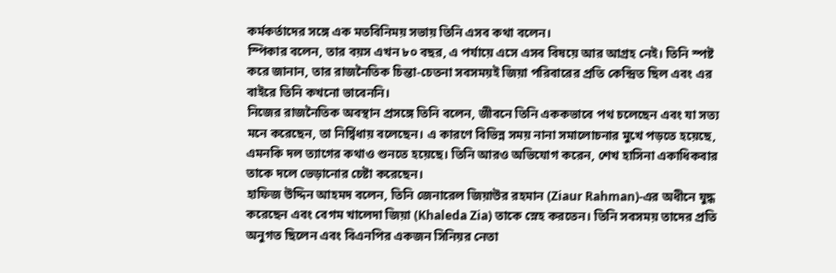কর্মকর্তাদের সঙ্গে এক মতবিনিময় সভায় তিনি এসব কথা বলেন।
স্পিকার বলেন, তার বয়স এখন ৮০ বছর, এ পর্যায়ে এসে এসব বিষয়ে আর আগ্রহ নেই। তিনি স্পষ্ট করে জানান, তার রাজনৈতিক চিন্তা-চেতনা সবসময়ই জিয়া পরিবারের প্রতি কেন্দ্রিত ছিল এবং এর বাইরে তিনি কখনো ভাবেননি।
নিজের রাজনৈতিক অবস্থান প্রসঙ্গে তিনি বলেন, জীবনে তিনি এককভাবে পথ চলেছেন এবং যা সত্য মনে করেছেন, তা নির্দ্বিধায় বলেছেন। এ কারণে বিভিন্ন সময় নানা সমালোচনার মুখে পড়তে হয়েছে, এমনকি দল ত্যাগের কথাও শুনতে হয়েছে। তিনি আরও অভিযোগ করেন, শেখ হাসিনা একাধিকবার তাকে দলে ভেড়ানোর চেষ্টা করেছেন।
হাফিজ উদ্দিন আহমদ বলেন, তিনি জেনারেল জিয়াউর রহমান (Ziaur Rahman)-এর অধীনে যুদ্ধ করেছেন এবং বেগম খালেদা জিয়া (Khaleda Zia) তাকে স্নেহ করতেন। তিনি সবসময় তাদের প্রতি অনুগত ছিলেন এবং বিএনপির একজন সিনিয়র নেতা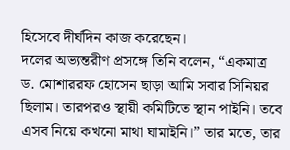হিসেবে দীর্ঘদিন কাজ করেছেন।
দলের অভ্যন্তরীণ প্রসঙ্গে তিনি বলেন, “একমাত্র ড. মোশাররফ হোসেন ছাড়া আমি সবার সিনিয়র ছিলাম। তারপরও স্থায়ী কমিটিতে স্থান পাইনি। তবে এসব নিয়ে কখনো মাথা ঘামাইনি।” তার মতে, তার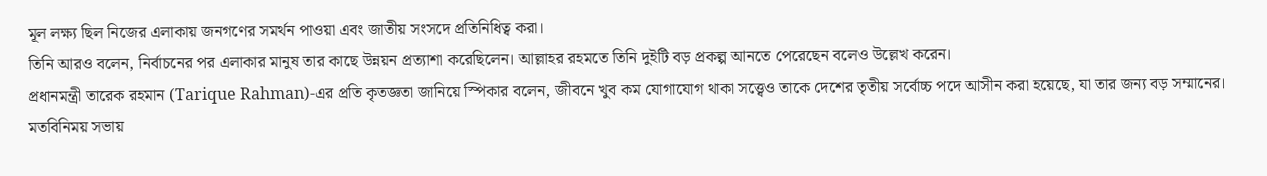মূল লক্ষ্য ছিল নিজের এলাকায় জনগণের সমর্থন পাওয়া এবং জাতীয় সংসদে প্রতিনিধিত্ব করা।
তিনি আরও বলেন, নির্বাচনের পর এলাকার মানুষ তার কাছে উন্নয়ন প্রত্যাশা করেছিলেন। আল্লাহর রহমতে তিনি দুইটি বড় প্রকল্প আনতে পেরেছেন বলেও উল্লেখ করেন।
প্রধানমন্ত্রী তারেক রহমান (Tarique Rahman)-এর প্রতি কৃতজ্ঞতা জানিয়ে স্পিকার বলেন, জীবনে খুব কম যোগাযোগ থাকা সত্ত্বেও তাকে দেশের তৃতীয় সর্বোচ্চ পদে আসীন করা হয়েছে, যা তার জন্য বড় সম্মানের।
মতবিনিময় সভায়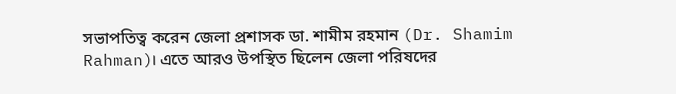সভাপতিত্ব করেন জেলা প্রশাসক ডা. শামীম রহমান (Dr. Shamim Rahman)। এতে আরও উপস্থিত ছিলেন জেলা পরিষদের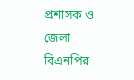প্রশাসক ও জেলা বিএনপির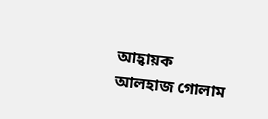আহ্বায়ক আলহাজ গোলাম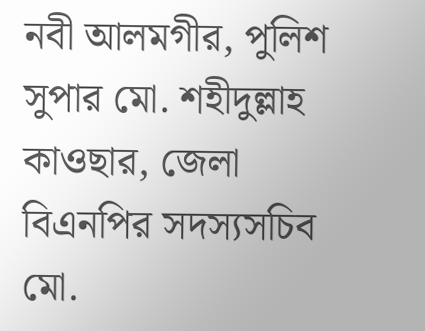নবী আলমগীর, পুলিশ সুপার মো. শহীদুল্লাহ কাওছার, জেলা বিএনপির সদস্যসচিব মো.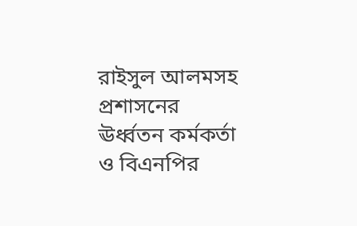রাইসুল আলমসহ প্রশাসনের ঊর্ধ্বতন কর্মকর্তা ও বিএনপির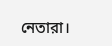নেতারা।